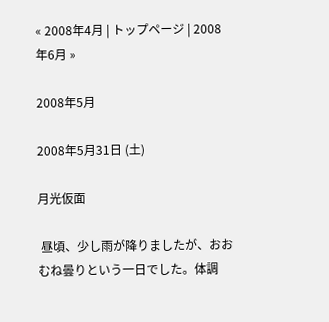« 2008年4月 | トップページ | 2008年6月 »

2008年5月

2008年5月31日 (土)

月光仮面

 昼頃、少し雨が降りましたが、おおむね曇りという一日でした。体調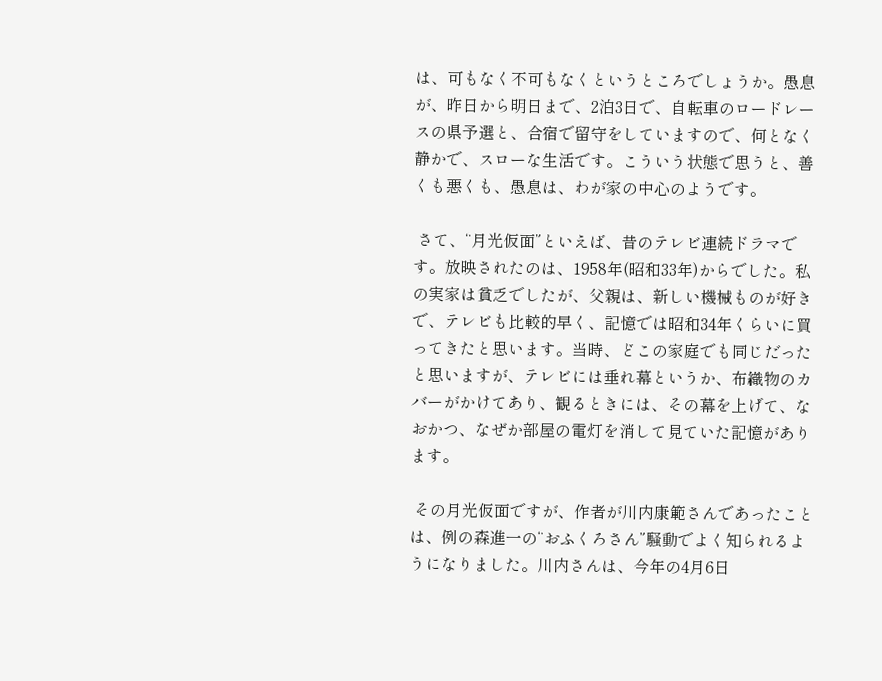は、可もなく不可もなくというところでしょうか。愚息が、昨日から明日まで、2泊3日で、自転車のロードレースの県予選と、合宿で留守をしていますので、何となく静かで、スローな生活です。こういう状態で思うと、善くも悪くも、愚息は、わが家の中心のようです。

 さて、“月光仮面”といえば、昔のテレビ連続ドラマです。放映されたのは、1958年(昭和33年)からでした。私の実家は貧乏でしたが、父親は、新しい機械ものが好きで、テレビも比較的早く、記憶では昭和34年くらいに買ってきたと思います。当時、どこの家庭でも同じだったと思いますが、テレビには垂れ幕というか、布織物のカバーがかけてあり、観るときには、その幕を上げて、なおかつ、なぜか部屋の電灯を消して見ていた記憶があります。

 その月光仮面ですが、作者が川内康範さんであったことは、例の森進一の“おふくろさん”騒動でよく知られるようになりました。川内さんは、今年の4月6日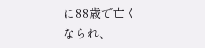に88歳で亡くなられ、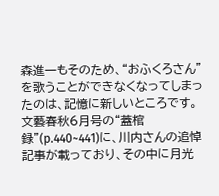森進一もそのため、“おふくろさん”を歌うことができなくなってしまったのは、記憶に新しいところです。文藝春秋6月号の“蓋棺録”(p.440~441)に、川内さんの追悼記事が載っており、その中に月光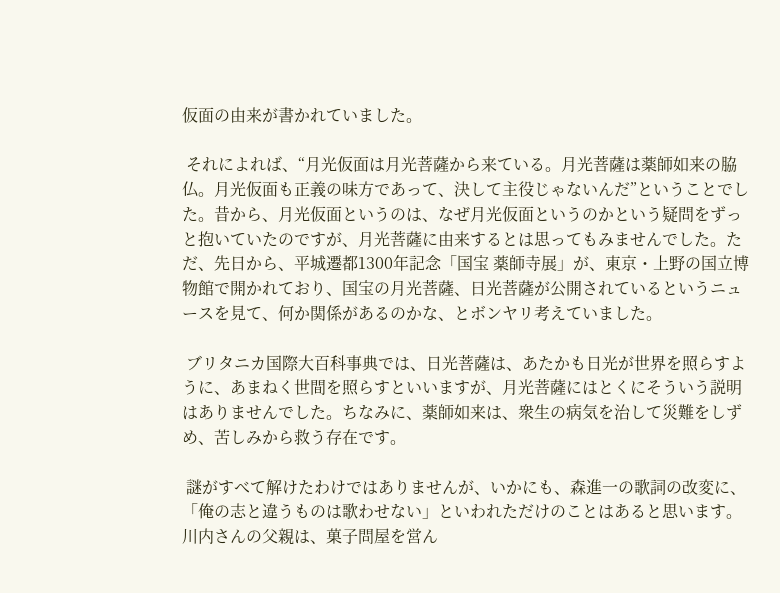仮面の由来が書かれていました。

 それによれば、“月光仮面は月光菩薩から来ている。月光菩薩は薬師如来の脇仏。月光仮面も正義の味方であって、決して主役じゃないんだ”ということでした。昔から、月光仮面というのは、なぜ月光仮面というのかという疑問をずっと抱いていたのですが、月光菩薩に由来するとは思ってもみませんでした。ただ、先日から、平城遷都1300年記念「国宝 薬師寺展」が、東京・上野の国立博物館で開かれており、国宝の月光菩薩、日光菩薩が公開されているというニュースを見て、何か関係があるのかな、とボンヤリ考えていました。

 ブリタニカ国際大百科事典では、日光菩薩は、あたかも日光が世界を照らすように、あまねく世間を照らすといいますが、月光菩薩にはとくにそういう説明はありませんでした。ちなみに、薬師如来は、衆生の病気を治して災難をしずめ、苦しみから救う存在です。

 謎がすべて解けたわけではありませんが、いかにも、森進一の歌詞の改変に、「俺の志と違うものは歌わせない」といわれただけのことはあると思います。川内さんの父親は、菓子問屋を営ん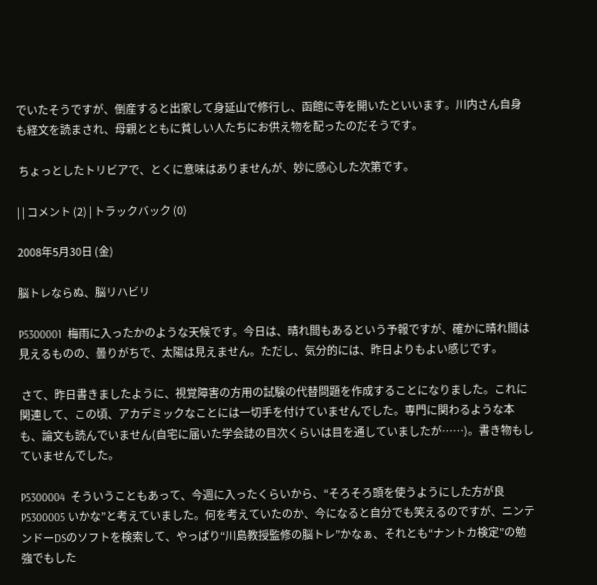でいたそうですが、倒産すると出家して身延山で修行し、函館に寺を開いたといいます。川内さん自身も経文を読まされ、母親とともに貧しい人たちにお供え物を配ったのだそうです。

 ちょっとしたトリビアで、とくに意味はありませんが、妙に感心した次第です。

| | コメント (2) | トラックバック (0)

2008年5月30日 (金)

脳トレならぬ、脳リハビリ

P5300001  梅雨に入ったかのような天候です。今日は、晴れ間もあるという予報ですが、確かに晴れ間は見えるものの、曇りがちで、太陽は見えません。ただし、気分的には、昨日よりもよい感じです。

 さて、昨日書きましたように、視覚障害の方用の試験の代替問題を作成することになりました。これに関連して、この頃、アカデミックなことには一切手を付けていませんでした。専門に関わるような本も、論文も読んでいません(自宅に届いた学会誌の目次くらいは目を通していましたが……)。書き物もしていませんでした。

P5300004  そういうこともあって、今週に入ったくらいから、“そろそろ頭を使うようにした方が良P5300005 いかな”と考えていました。何を考えていたのか、今になると自分でも笑えるのですが、ニンテンドーDSのソフトを検索して、やっぱり“川島教授監修の脳トレ”かなぁ、それとも“ナントカ検定”の勉強でもした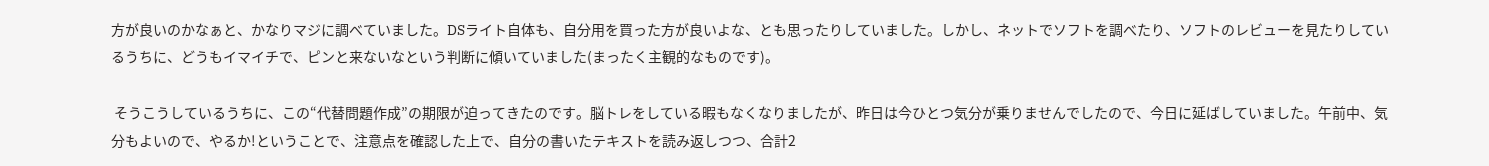方が良いのかなぁと、かなりマジに調べていました。DSライト自体も、自分用を買った方が良いよな、とも思ったりしていました。しかし、ネットでソフトを調べたり、ソフトのレビューを見たりしているうちに、どうもイマイチで、ピンと来ないなという判断に傾いていました(まったく主観的なものです)。

 そうこうしているうちに、この“代替問題作成”の期限が迫ってきたのです。脳トレをしている暇もなくなりましたが、昨日は今ひとつ気分が乗りませんでしたので、今日に延ばしていました。午前中、気分もよいので、やるか!ということで、注意点を確認した上で、自分の書いたテキストを読み返しつつ、合計2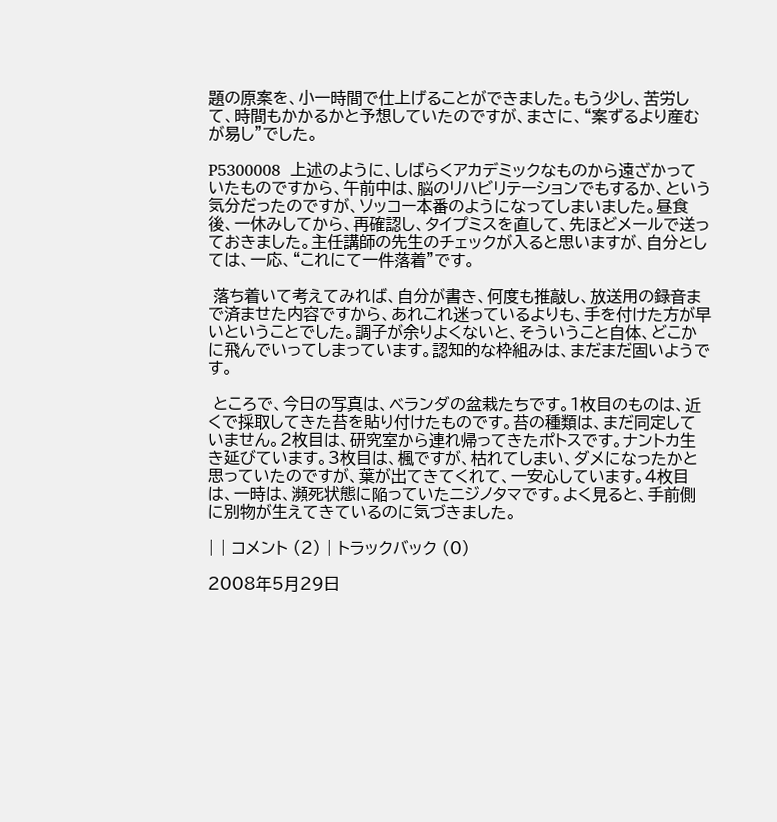題の原案を、小一時間で仕上げることができました。もう少し、苦労して、時間もかかるかと予想していたのですが、まさに、“案ずるより産むが易し”でした。

P5300008  上述のように、しばらくアカデミックなものから遠ざかっていたものですから、午前中は、脳のリハビリテーションでもするか、という気分だったのですが、ソッコー本番のようになってしまいました。昼食後、一休みしてから、再確認し、タイプミスを直して、先ほどメールで送っておきました。主任講師の先生のチェックが入ると思いますが、自分としては、一応、“これにて一件落着”です。

 落ち着いて考えてみれば、自分が書き、何度も推敲し、放送用の録音まで済ませた内容ですから、あれこれ迷っているよりも、手を付けた方が早いということでした。調子が余りよくないと、そういうこと自体、どこかに飛んでいってしまっています。認知的な枠組みは、まだまだ固いようです。

 ところで、今日の写真は、ベランダの盆栽たちです。1枚目のものは、近くで採取してきた苔を貼り付けたものです。苔の種類は、まだ同定していません。2枚目は、研究室から連れ帰ってきたポトスです。ナントカ生き延びています。3枚目は、楓ですが、枯れてしまい、ダメになったかと思っていたのですが、葉が出てきてくれて、一安心しています。4枚目は、一時は、瀕死状態に陥っていたニジノタマです。よく見ると、手前側に別物が生えてきているのに気づきました。

| | コメント (2) | トラックバック (0)

2008年5月29日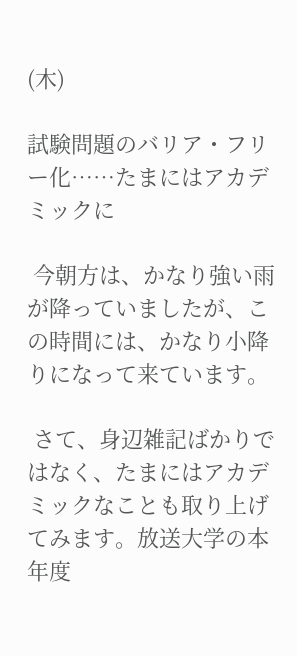(木)

試験問題のバリア・フリー化……たまにはアカデミックに

 今朝方は、かなり強い雨が降っていましたが、この時間には、かなり小降りになって来ています。

 さて、身辺雑記ばかりではなく、たまにはアカデミックなことも取り上げてみます。放送大学の本年度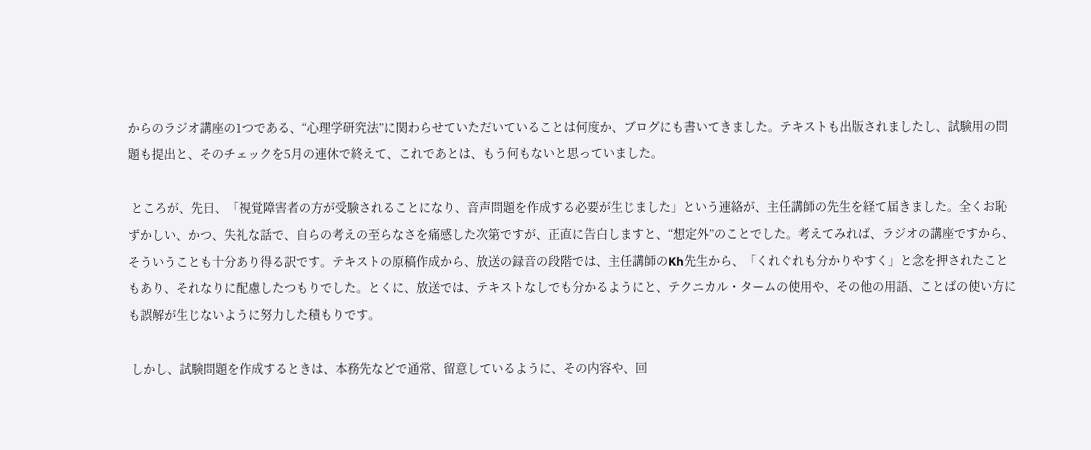からのラジオ講座の1つである、“心理学研究法”に関わらせていただいていることは何度か、ブログにも書いてきました。テキストも出版されましたし、試験用の問題も提出と、そのチェックを5月の連休で終えて、これであとは、もう何もないと思っていました。

 ところが、先日、「視覚障害者の方が受験されることになり、音声問題を作成する必要が生じました」という連絡が、主任講師の先生を経て届きました。全くお恥ずかしい、かつ、失礼な話で、自らの考えの至らなさを痛感した次第ですが、正直に告白しますと、“想定外”のことでした。考えてみれば、ラジオの講座ですから、そういうことも十分あり得る訳です。テキストの原稿作成から、放送の録音の段階では、主任講師のKh先生から、「くれぐれも分かりやすく」と念を押されたこともあり、それなりに配慮したつもりでした。とくに、放送では、テキストなしでも分かるようにと、テクニカル・タームの使用や、その他の用語、ことばの使い方にも誤解が生じないように努力した積もりです。

 しかし、試験問題を作成するときは、本務先などで通常、留意しているように、その内容や、回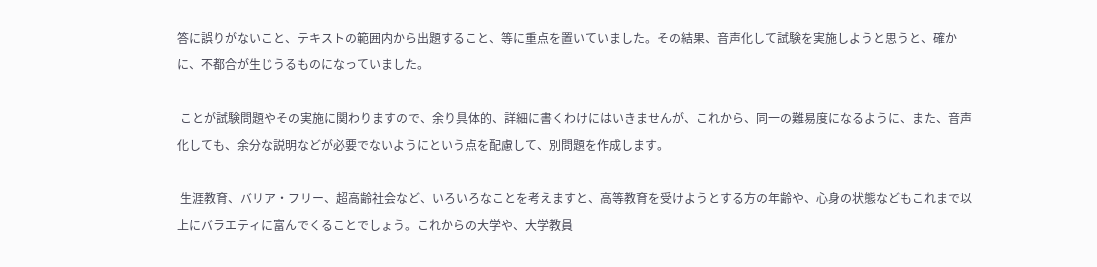答に誤りがないこと、テキストの範囲内から出題すること、等に重点を置いていました。その結果、音声化して試験を実施しようと思うと、確かに、不都合が生じうるものになっていました。

 ことが試験問題やその実施に関わりますので、余り具体的、詳細に書くわけにはいきませんが、これから、同一の難易度になるように、また、音声化しても、余分な説明などが必要でないようにという点を配慮して、別問題を作成します。

 生涯教育、バリア・フリー、超高齢社会など、いろいろなことを考えますと、高等教育を受けようとする方の年齢や、心身の状態などもこれまで以上にバラエティに富んでくることでしょう。これからの大学や、大学教員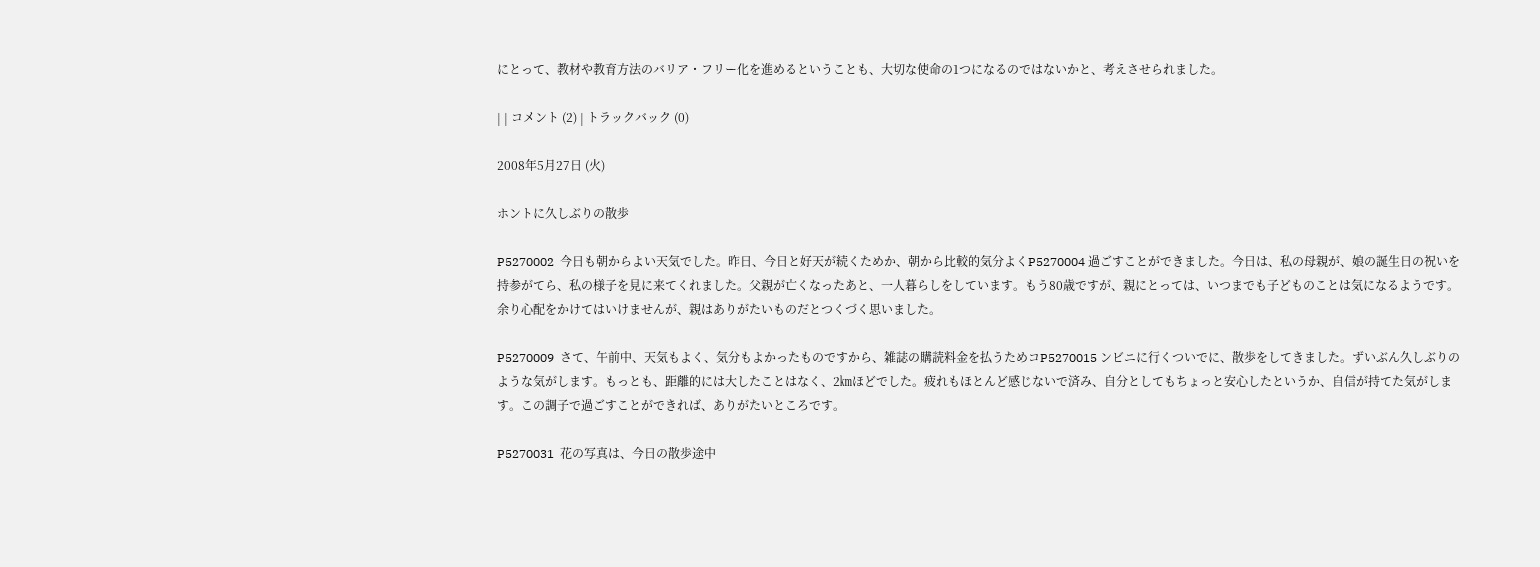にとって、教材や教育方法のバリア・フリー化を進めるということも、大切な使命の1つになるのではないかと、考えさせられました。

| | コメント (2) | トラックバック (0)

2008年5月27日 (火)

ホントに久しぶりの散歩

P5270002  今日も朝からよい天気でした。昨日、今日と好天が続くためか、朝から比較的気分よくP5270004 過ごすことができました。今日は、私の母親が、娘の誕生日の祝いを持参がてら、私の様子を見に来てくれました。父親が亡くなったあと、一人暮らしをしています。もう80歳ですが、親にとっては、いつまでも子どものことは気になるようです。余り心配をかけてはいけませんが、親はありがたいものだとつくづく思いました。

P5270009  さて、午前中、天気もよく、気分もよかったものですから、雑誌の購読料金を払うためコP5270015 ンビニに行くついでに、散歩をしてきました。ずいぶん久しぶりのような気がします。もっとも、距離的には大したことはなく、2㎞ほどでした。疲れもほとんど感じないで済み、自分としてもちょっと安心したというか、自信が持てた気がします。この調子で過ごすことができれば、ありがたいところです。

P5270031  花の写真は、今日の散歩途中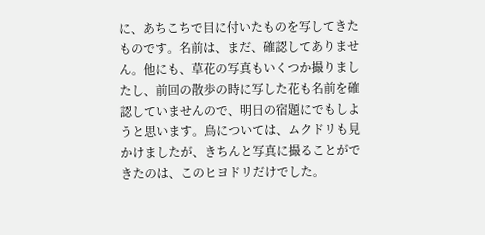に、あちこちで目に付いたものを写してきたものです。名前は、まだ、確認してありません。他にも、草花の写真もいくつか撮りましたし、前回の散歩の時に写した花も名前を確認していませんので、明日の宿題にでもしようと思います。鳥については、ムクドリも見かけましたが、きちんと写真に撮ることができたのは、このヒヨドリだけでした。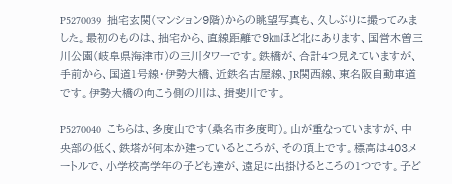P5270039  拙宅玄関(マンション9階)からの眺望写真も、久しぶりに撮ってみました。最初のものは、拙宅から、直線距離で9㎞ほど北にあります、国営木曽三川公園(岐阜県海津市)の三川タワーです。鉄橋が、合計4つ見えていますが、手前から、国道1号線・伊勢大橋、近鉄名古屋線、JR関西線、東名阪自動車道です。伊勢大橋の向こう側の川は、揖斐川です。

P5270040  こちらは、多度山です(桑名市多度町)。山が重なっていますが、中央部の低く、鉄塔が何本か建っているところが、その頂上です。標高は403メートルで、小学校高学年の子ども達が、遠足に出掛けるところの1つです。子ど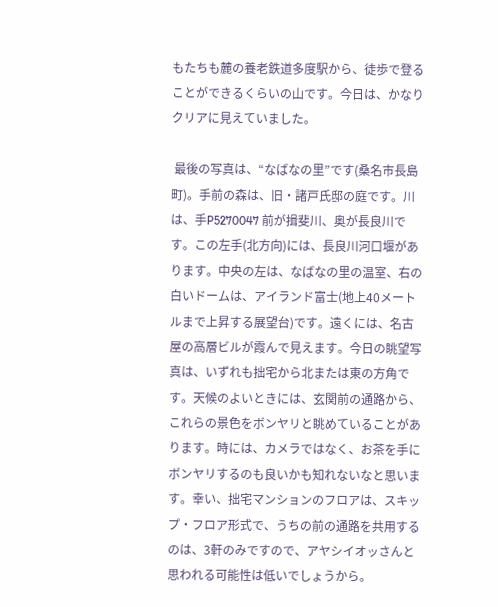もたちも麓の養老鉄道多度駅から、徒歩で登ることができるくらいの山です。今日は、かなりクリアに見えていました。

 最後の写真は、“なばなの里”です(桑名市長島町)。手前の森は、旧・諸戸氏邸の庭です。川は、手P5270047 前が揖斐川、奥が長良川です。この左手(北方向)には、長良川河口堰があります。中央の左は、なばなの里の温室、右の白いドームは、アイランド富士(地上40メートルまで上昇する展望台)です。遠くには、名古屋の高層ビルが霞んで見えます。今日の眺望写真は、いずれも拙宅から北または東の方角です。天候のよいときには、玄関前の通路から、これらの景色をボンヤリと眺めていることがあります。時には、カメラではなく、お茶を手にボンヤリするのも良いかも知れないなと思います。幸い、拙宅マンションのフロアは、スキップ・フロア形式で、うちの前の通路を共用するのは、3軒のみですので、アヤシイオッさんと思われる可能性は低いでしょうから。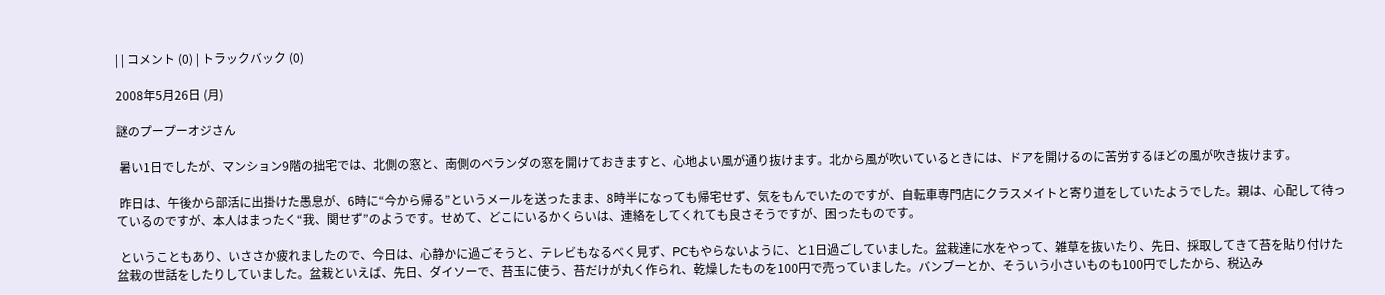| | コメント (0) | トラックバック (0)

2008年5月26日 (月)

謎のプープーオジさん

 暑い1日でしたが、マンション9階の拙宅では、北側の窓と、南側のベランダの窓を開けておきますと、心地よい風が通り抜けます。北から風が吹いているときには、ドアを開けるのに苦労するほどの風が吹き抜けます。

 昨日は、午後から部活に出掛けた愚息が、6時に“今から帰る”というメールを送ったまま、8時半になっても帰宅せず、気をもんでいたのですが、自転車専門店にクラスメイトと寄り道をしていたようでした。親は、心配して待っているのですが、本人はまったく“我、関せず”のようです。せめて、どこにいるかくらいは、連絡をしてくれても良さそうですが、困ったものです。

 ということもあり、いささか疲れましたので、今日は、心静かに過ごそうと、テレビもなるべく見ず、PCもやらないように、と1日過ごしていました。盆栽達に水をやって、雑草を抜いたり、先日、採取してきて苔を貼り付けた盆栽の世話をしたりしていました。盆栽といえば、先日、ダイソーで、苔玉に使う、苔だけが丸く作られ、乾燥したものを100円で売っていました。バンブーとか、そういう小さいものも100円でしたから、税込み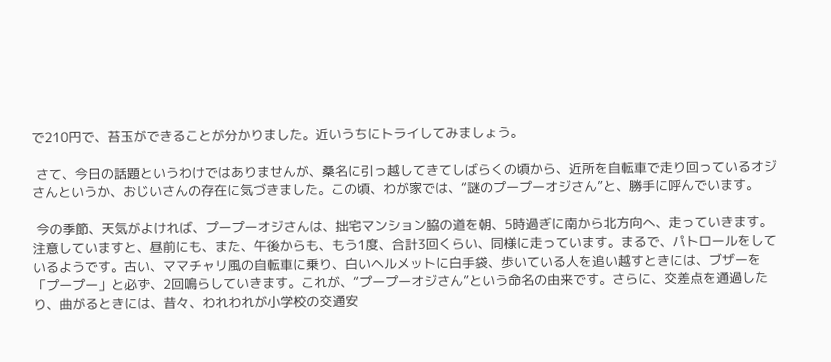で210円で、苔玉ができることが分かりました。近いうちにトライしてみましょう。

 さて、今日の話題というわけではありませんが、桑名に引っ越してきてしばらくの頃から、近所を自転車で走り回っているオジさんというか、おじいさんの存在に気づきました。この頃、わが家では、“謎のプープーオジさん”と、勝手に呼んでいます。

 今の季節、天気がよければ、プープーオジさんは、拙宅マンション脇の道を朝、5時過ぎに南から北方向へ、走っていきます。注意していますと、昼前にも、また、午後からも、もう1度、合計3回くらい、同様に走っています。まるで、パトロールをしているようです。古い、ママチャリ風の自転車に乗り、白いヘルメットに白手袋、歩いている人を追い越すときには、ブザーを「プープー」と必ず、2回鳴らしていきます。これが、“プープーオジさん”という命名の由来です。さらに、交差点を通過したり、曲がるときには、昔々、われわれが小学校の交通安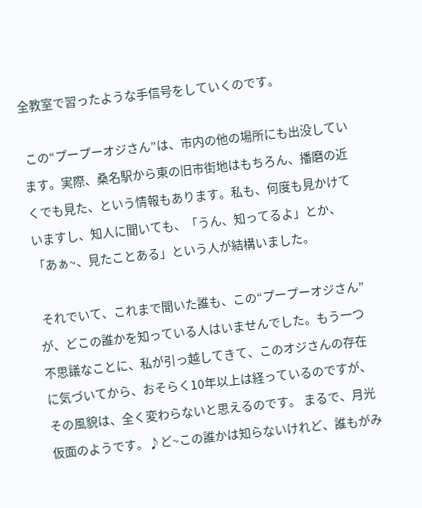全教室で習ったような手信号をしていくのです。

 この“プープーオジさん”は、市内の他の場所にも出没しています。実際、桑名駅から東の旧市街地はもちろん、播磨の近くでも見た、という情報もあります。私も、何度も見かけていますし、知人に聞いても、「うん、知ってるよ」とか、「あぁ~、見たことある」という人が結構いました。

 それでいて、これまで聞いた誰も、この“プープーオジさん”が、どこの誰かを知っている人はいませんでした。もう一つ不思議なことに、私が引っ越してきて、このオジさんの存在に気づいてから、おそらく10年以上は経っているのですが、その風貌は、全く変わらないと思えるのです。 まるで、月光仮面のようです。♪ど~この誰かは知らないけれど、誰もがみ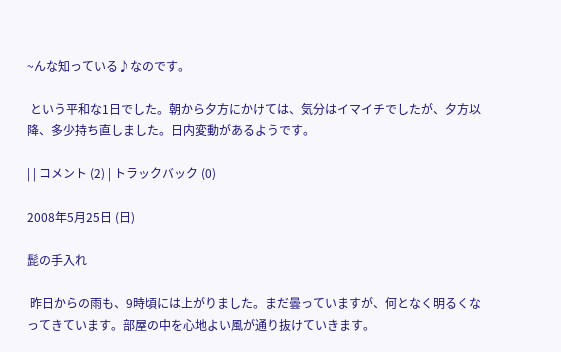~んな知っている♪なのです。

 という平和な1日でした。朝から夕方にかけては、気分はイマイチでしたが、夕方以降、多少持ち直しました。日内変動があるようです。

| | コメント (2) | トラックバック (0)

2008年5月25日 (日)

髭の手入れ

 昨日からの雨も、9時頃には上がりました。まだ曇っていますが、何となく明るくなってきています。部屋の中を心地よい風が通り抜けていきます。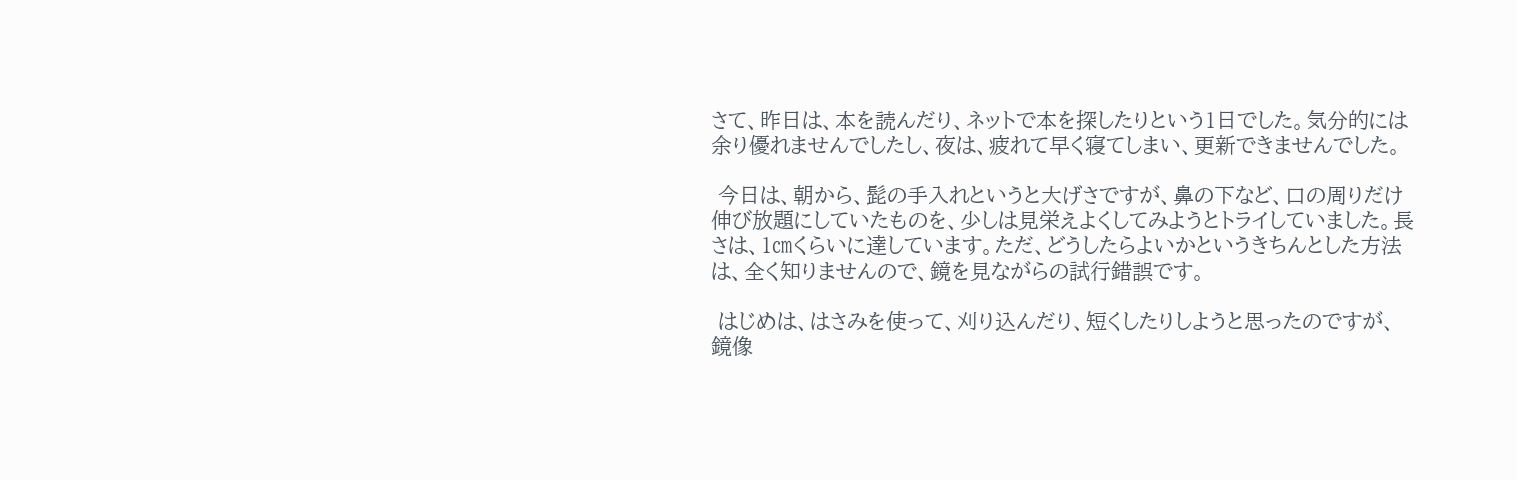さて、昨日は、本を読んだり、ネットで本を探したりという1日でした。気分的には余り優れませんでしたし、夜は、疲れて早く寝てしまい、更新できませんでした。

 今日は、朝から、髭の手入れというと大げさですが、鼻の下など、口の周りだけ伸び放題にしていたものを、少しは見栄えよくしてみようとトライしていました。長さは、1㎝くらいに達しています。ただ、どうしたらよいかというきちんとした方法は、全く知りませんので、鏡を見ながらの試行錯誤です。

 はじめは、はさみを使って、刈り込んだり、短くしたりしようと思ったのですが、鏡像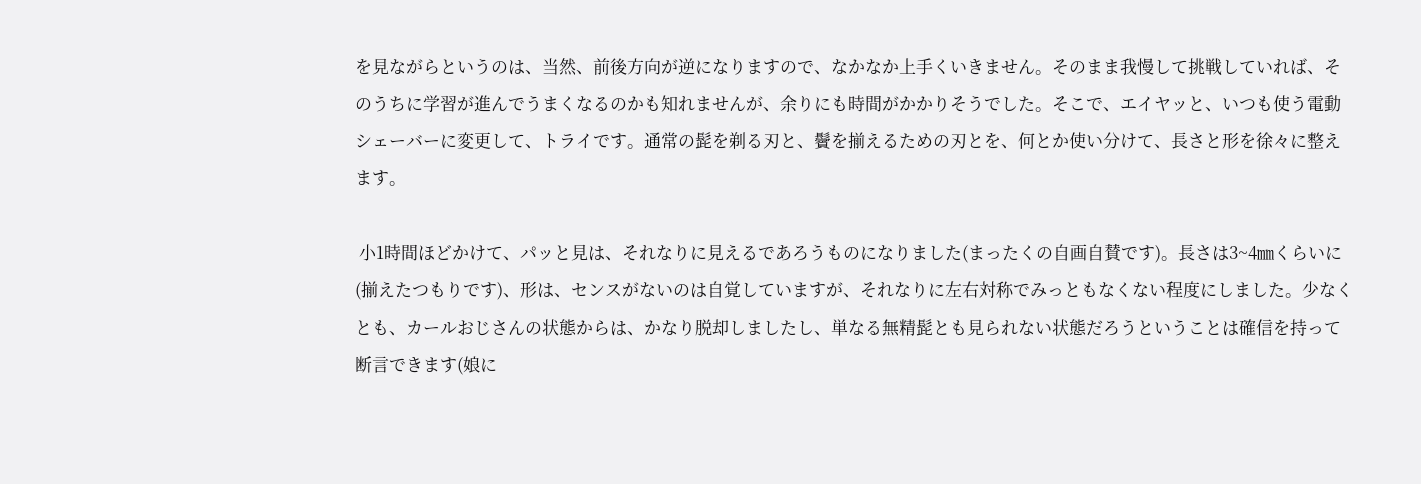を見ながらというのは、当然、前後方向が逆になりますので、なかなか上手くいきません。そのまま我慢して挑戦していれば、そのうちに学習が進んでうまくなるのかも知れませんが、余りにも時間がかかりそうでした。そこで、エイヤッと、いつも使う電動シェーバーに変更して、トライです。通常の髭を剃る刃と、鬢を揃えるための刃とを、何とか使い分けて、長さと形を徐々に整えます。

 小1時間ほどかけて、パッと見は、それなりに見えるであろうものになりました(まったくの自画自賛です)。長さは3~4㎜くらいに(揃えたつもりです)、形は、センスがないのは自覚していますが、それなりに左右対称でみっともなくない程度にしました。少なくとも、カールおじさんの状態からは、かなり脱却しましたし、単なる無精髭とも見られない状態だろうということは確信を持って断言できます(娘に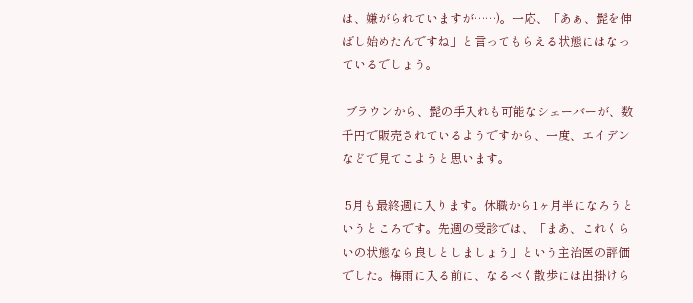は、嫌がられていますが……)。一応、「あぁ、髭を伸ばし始めたんですね」と言ってもらえる状態にはなっているでしょう。

 ブラウンから、髭の手入れも可能なシェーバーが、数千円で販売されているようですから、一度、エイデンなどで見てこようと思います。

 5月も最終週に入ります。休職から1ヶ月半になろうというところです。先週の受診では、「まあ、これくらいの状態なら良しとしましょう」という主治医の評価でした。梅雨に入る前に、なるべく散歩には出掛けら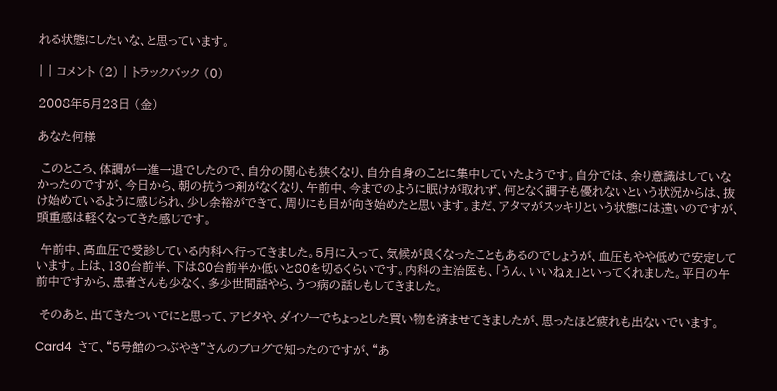れる状態にしたいな、と思っています。

| | コメント (2) | トラックバック (0)

2008年5月23日 (金)

あなた何様

 このところ、体調が一進一退でしたので、自分の関心も狭くなり、自分自身のことに集中していたようです。自分では、余り意識はしていなかったのですが、今日から、朝の抗うつ剤がなくなり、午前中、今までのように眠けが取れず、何となく調子も優れないという状況からは、抜け始めているように感じられ、少し余裕ができて、周りにも目が向き始めたと思います。まだ、アタマがスッキリという状態には遠いのですが、頭重感は軽くなってきた感じです。

 午前中、高血圧で受診している内科へ行ってきました。5月に入って、気候が良くなったこともあるのでしょうが、血圧もやや低めで安定しています。上は、130台前半、下は80台前半か低いと80を切るくらいです。内科の主治医も、「うん、いいねぇ」といってくれました。平日の午前中ですから、患者さんも少なく、多少世間話やら、うつ病の話しもしてきました。

 そのあと、出てきたついでにと思って、アピタや、ダイソーでちょっとした買い物を済ませてきましたが、思ったほど疲れも出ないでいます。

Card4  さて、“5号館のつぶやき”さんのブログで知ったのですが、“あ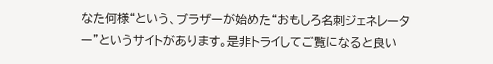なた何様“という、ブラザーが始めた“おもしろ名刺ジェネレーター”というサイトがあります。是非トライしてご覧になると良い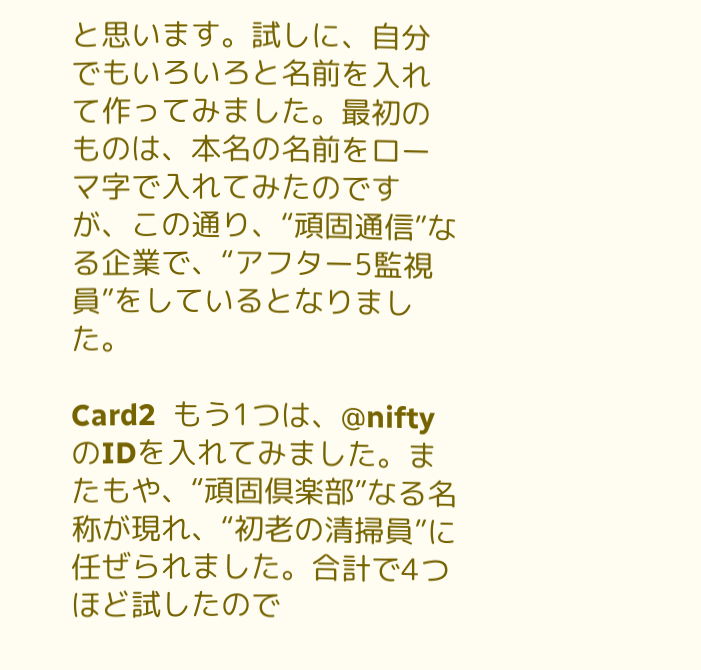と思います。試しに、自分でもいろいろと名前を入れて作ってみました。最初のものは、本名の名前をローマ字で入れてみたのですが、この通り、“頑固通信”なる企業で、“アフター5監視員”をしているとなりました。

Card2  もう1つは、@niftyのIDを入れてみました。またもや、“頑固倶楽部”なる名称が現れ、“初老の清掃員”に任ぜられました。合計で4つほど試したので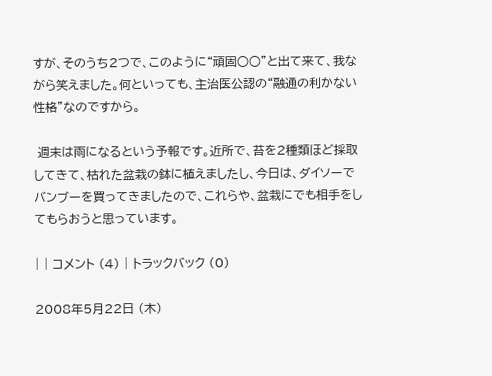すが、そのうち2つで、このように“頑固○○”と出て来て、我ながら笑えました。何といっても、主治医公認の“融通の利かない性格”なのですから。

 週末は雨になるという予報です。近所で、苔を2種類ほど採取してきて、枯れた盆栽の鉢に植えましたし、今日は、ダイソーでバンブーを買ってきましたので、これらや、盆栽にでも相手をしてもらおうと思っています。

| | コメント (4) | トラックバック (0)

2008年5月22日 (木)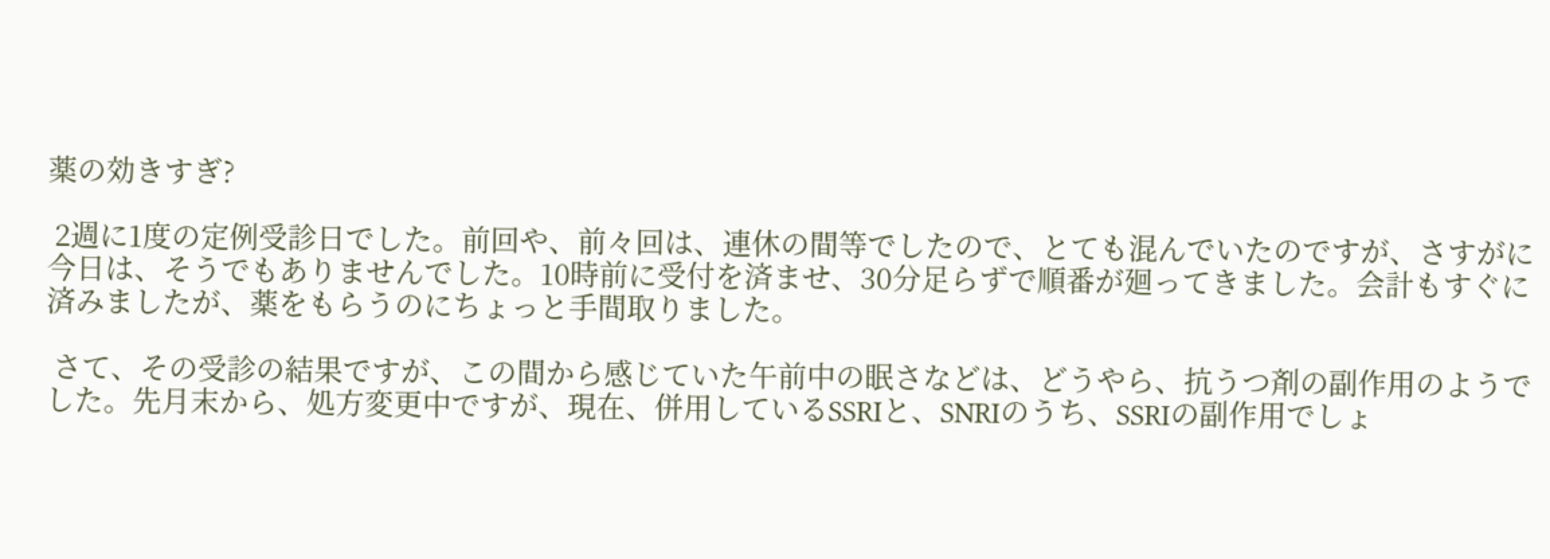薬の効きすぎ?

 2週に1度の定例受診日でした。前回や、前々回は、連休の間等でしたので、とても混んでいたのですが、さすがに今日は、そうでもありませんでした。10時前に受付を済ませ、30分足らずで順番が廻ってきました。会計もすぐに済みましたが、薬をもらうのにちょっと手間取りました。

 さて、その受診の結果ですが、この間から感じていた午前中の眠さなどは、どうやら、抗うつ剤の副作用のようでした。先月末から、処方変更中ですが、現在、併用しているSSRIと、SNRIのうち、SSRIの副作用でしょ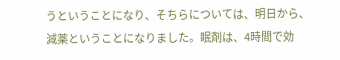うということになり、そちらについては、明日から、減薬ということになりました。眠剤は、4時間で効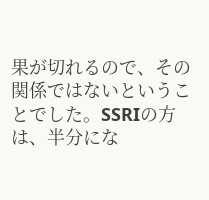果が切れるので、その関係ではないということでした。SSRIの方は、半分にな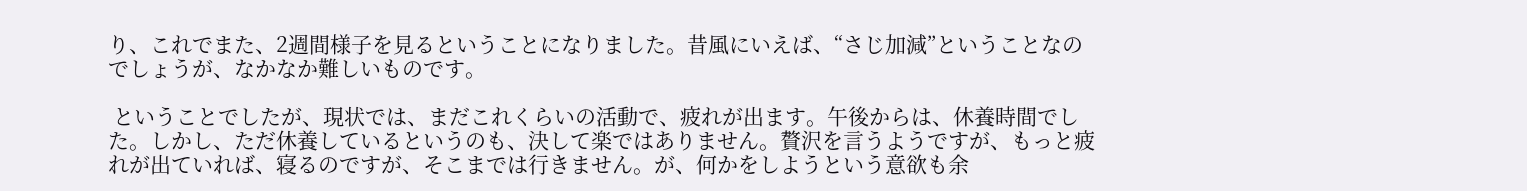り、これでまた、2週間様子を見るということになりました。昔風にいえば、“さじ加減”ということなのでしょうが、なかなか難しいものです。

 ということでしたが、現状では、まだこれくらいの活動で、疲れが出ます。午後からは、休養時間でした。しかし、ただ休養しているというのも、決して楽ではありません。贅沢を言うようですが、もっと疲れが出ていれば、寝るのですが、そこまでは行きません。が、何かをしようという意欲も余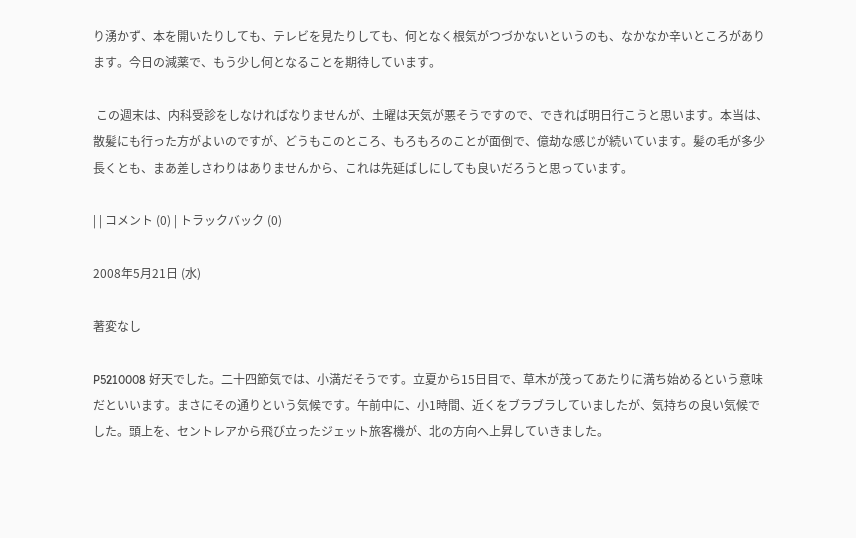り湧かず、本を開いたりしても、テレビを見たりしても、何となく根気がつづかないというのも、なかなか辛いところがあります。今日の減薬で、もう少し何となることを期待しています。

 この週末は、内科受診をしなければなりませんが、土曜は天気が悪そうですので、できれば明日行こうと思います。本当は、散髪にも行った方がよいのですが、どうもこのところ、もろもろのことが面倒で、億劫な感じが続いています。髪の毛が多少長くとも、まあ差しさわりはありませんから、これは先延ばしにしても良いだろうと思っています。

| | コメント (0) | トラックバック (0)

2008年5月21日 (水)

著変なし

P5210008 好天でした。二十四節気では、小満だそうです。立夏から15日目で、草木が茂ってあたりに満ち始めるという意味だといいます。まさにその通りという気候です。午前中に、小1時間、近くをブラブラしていましたが、気持ちの良い気候でした。頭上を、セントレアから飛び立ったジェット旅客機が、北の方向へ上昇していきました。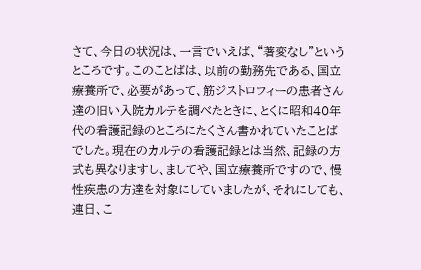さて、今日の状況は、一言でいえば、“著変なし”というところです。このことばは、以前の勤務先である、国立療養所で、必要があって、筋ジストロフィーの患者さん達の旧い入院カルテを調べたときに、とくに昭和40年代の看護記録のところにたくさん書かれていたことばでした。現在のカルテの看護記録とは当然、記録の方式も異なりますし、ましてや、国立療養所ですので、慢性疾患の方達を対象にしていましたが、それにしても、連日、こ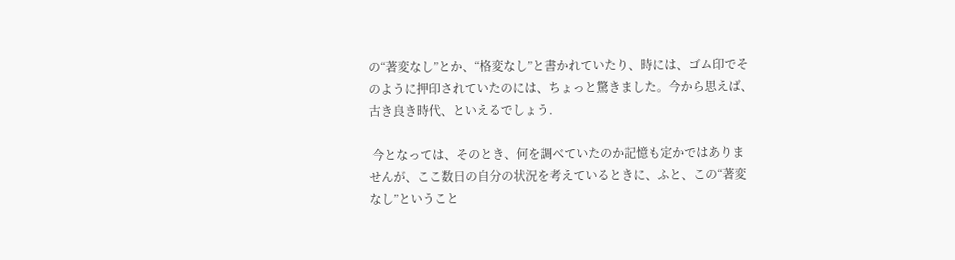の“著変なし”とか、“格変なし”と書かれていたり、時には、ゴム印でそのように押印されていたのには、ちょっと驚きました。今から思えば、古き良き時代、といえるでしょう.

 今となっては、そのとき、何を調べていたのか記憶も定かではありませんが、ここ数日の自分の状況を考えているときに、ふと、この“著変なし”ということ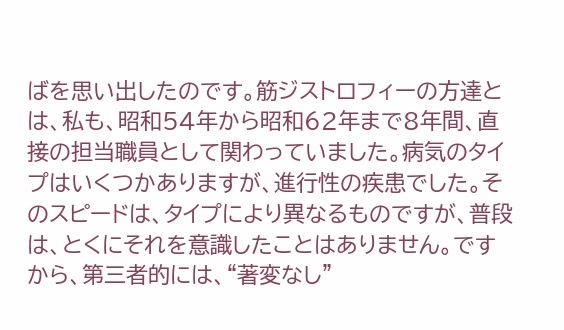ばを思い出したのです。筋ジストロフィーの方達とは、私も、昭和54年から昭和62年まで8年間、直接の担当職員として関わっていました。病気のタイプはいくつかありますが、進行性の疾患でした。そのスピードは、タイプにより異なるものですが、普段は、とくにそれを意識したことはありません。ですから、第三者的には、“著変なし”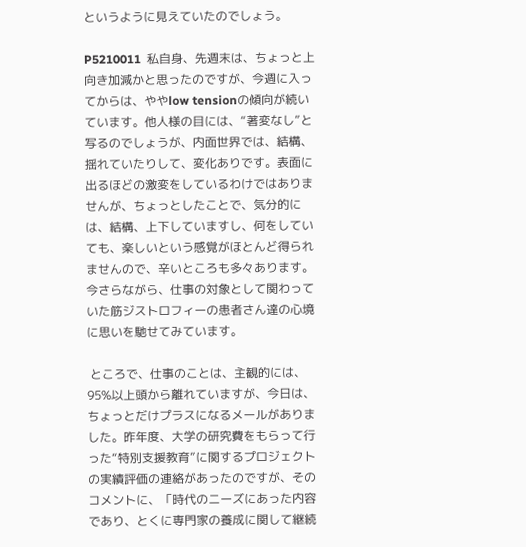というように見えていたのでしょう。

P5210011  私自身、先週末は、ちょっと上向き加減かと思ったのですが、今週に入ってからは、ややlow tensionの傾向が続いています。他人様の目には、“著変なし”と写るのでしょうが、内面世界では、結構、揺れていたりして、変化ありです。表面に出るほどの激変をしているわけではありませんが、ちょっとしたことで、気分的には、結構、上下していますし、何をしていても、楽しいという感覚がほとんど得られませんので、辛いところも多々あります。今さらながら、仕事の対象として関わっていた筋ジストロフィーの患者さん達の心境に思いを馳せてみています。

 ところで、仕事のことは、主観的には、95%以上頭から離れていますが、今日は、ちょっとだけプラスになるメールがありました。昨年度、大学の研究費をもらって行った“特別支援教育”に関するプロジェクトの実績評価の連絡があったのですが、そのコメントに、「時代のニーズにあった内容であり、とくに専門家の養成に関して継続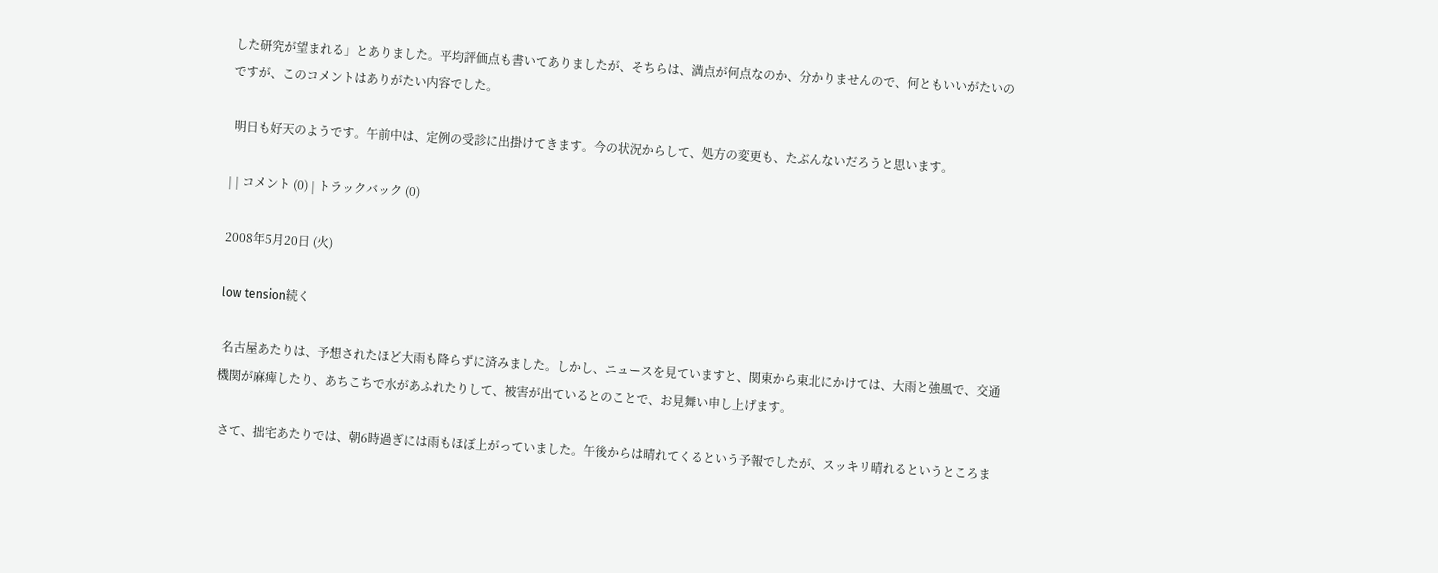した研究が望まれる」とありました。平均評価点も書いてありましたが、そちらは、満点が何点なのか、分かりませんので、何ともいいがたいのですが、このコメントはありがたい内容でした。

 明日も好天のようです。午前中は、定例の受診に出掛けてきます。今の状況からして、処方の変更も、たぶんないだろうと思います。

| | コメント (0) | トラックバック (0)

2008年5月20日 (火)

low tension続く

 名古屋あたりは、予想されたほど大雨も降らずに済みました。しかし、ニュースを見ていますと、関東から東北にかけては、大雨と強風で、交通機関が麻痺したり、あちこちで水があふれたりして、被害が出ているとのことで、お見舞い申し上げます。

 さて、拙宅あたりでは、朝6時過ぎには雨もほぼ上がっていました。午後からは晴れてくるという予報でしたが、スッキリ晴れるというところま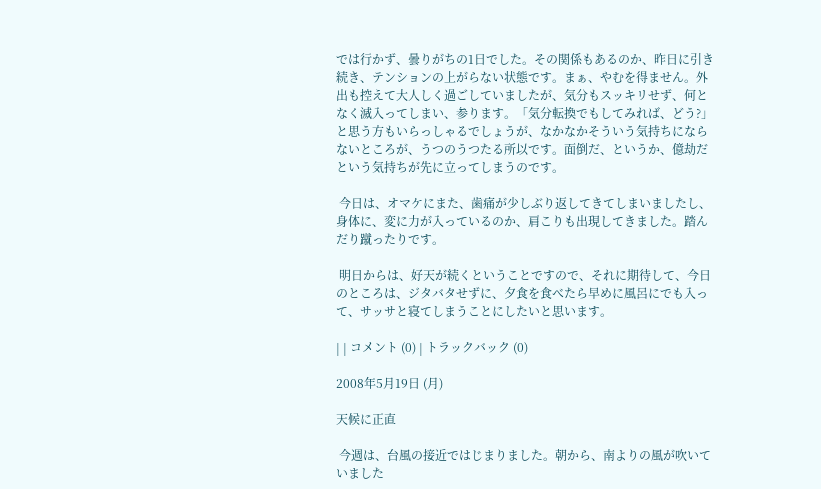では行かず、曇りがちの1日でした。その関係もあるのか、昨日に引き続き、テンションの上がらない状態です。まぁ、やむを得ません。外出も控えて大人しく過ごしていましたが、気分もスッキリせず、何となく滅入ってしまい、参ります。「気分転換でもしてみれば、どう?」と思う方もいらっしゃるでしょうが、なかなかそういう気持ちにならないところが、うつのうつたる所以です。面倒だ、というか、億劫だという気持ちが先に立ってしまうのです。

 今日は、オマケにまた、歯痛が少しぶり返してきてしまいましたし、身体に、変に力が入っているのか、肩こりも出現してきました。踏んだり蹴ったりです。

 明日からは、好天が続くということですので、それに期待して、今日のところは、ジタバタせずに、夕食を食べたら早めに風呂にでも入って、サッサと寝てしまうことにしたいと思います。

| | コメント (0) | トラックバック (0)

2008年5月19日 (月)

天候に正直

 今週は、台風の接近ではじまりました。朝から、南よりの風が吹いていました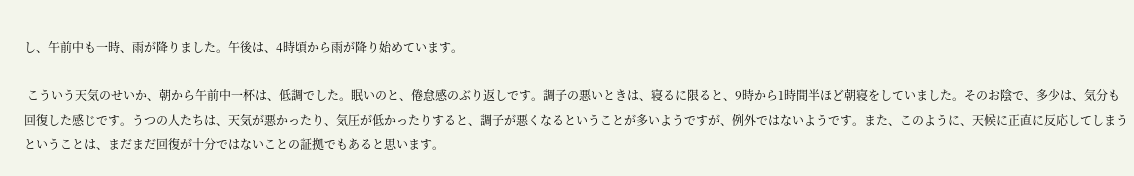し、午前中も一時、雨が降りました。午後は、4時頃から雨が降り始めています。

 こういう天気のせいか、朝から午前中一杯は、低調でした。眠いのと、倦怠感のぶり返しです。調子の悪いときは、寝るに限ると、9時から1時間半ほど朝寝をしていました。そのお陰で、多少は、気分も回復した感じです。うつの人たちは、天気が悪かったり、気圧が低かったりすると、調子が悪くなるということが多いようですが、例外ではないようです。また、このように、天候に正直に反応してしまうということは、まだまだ回復が十分ではないことの証拠でもあると思います。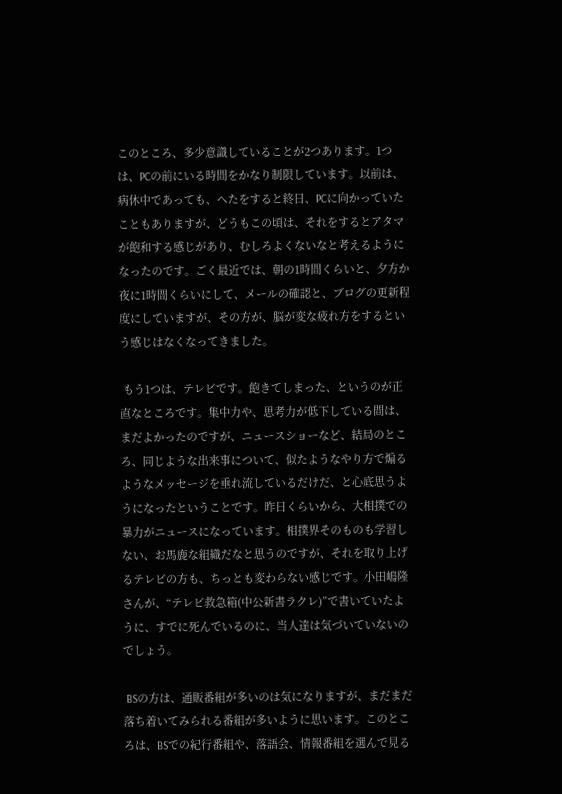このところ、多少意識していることが2つあります。1つは、PCの前にいる時間をかなり制限しています。以前は、病休中であっても、へたをすると終日、PCに向かっていたこともありますが、どうもこの頃は、それをするとアタマが飽和する感じがあり、むしろよくないなと考えるようになったのです。ごく最近では、朝の1時間くらいと、夕方か夜に1時間くらいにして、メールの確認と、ブログの更新程度にしていますが、その方が、脳が変な疲れ方をするという感じはなくなってきました。

 もう1つは、テレビです。飽きてしまった、というのが正直なところです。集中力や、思考力が低下している間は、まだよかったのですが、ニュースショーなど、結局のところ、同じような出来事について、似たようなやり方で煽るようなメッセージを垂れ流しているだけだ、と心底思うようになったということです。昨日くらいから、大相撲での暴力がニュースになっています。相撲界そのものも学習しない、お馬鹿な組織だなと思うのですが、それを取り上げるテレビの方も、ちっとも変わらない感じです。小田嶋隆さんが、“テレビ救急箱(中公新書ラクレ)”で書いていたように、すでに死んでいるのに、当人達は気づいていないのでしょう。

 BSの方は、通販番組が多いのは気になりますが、まだまだ落ち着いてみられる番組が多いように思います。このところは、BSでの紀行番組や、落語会、情報番組を選んで見る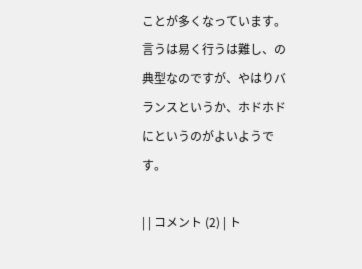ことが多くなっています。言うは易く行うは難し、の典型なのですが、やはりバランスというか、ホドホドにというのがよいようです。

| | コメント (2) | ト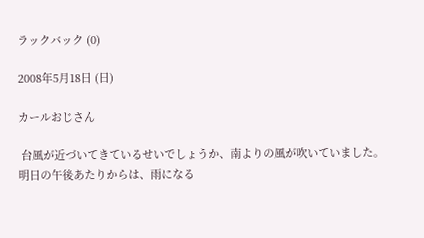ラックバック (0)

2008年5月18日 (日)

カールおじさん

 台風が近づいてきているせいでしょうか、南よりの風が吹いていました。明日の午後あたりからは、雨になる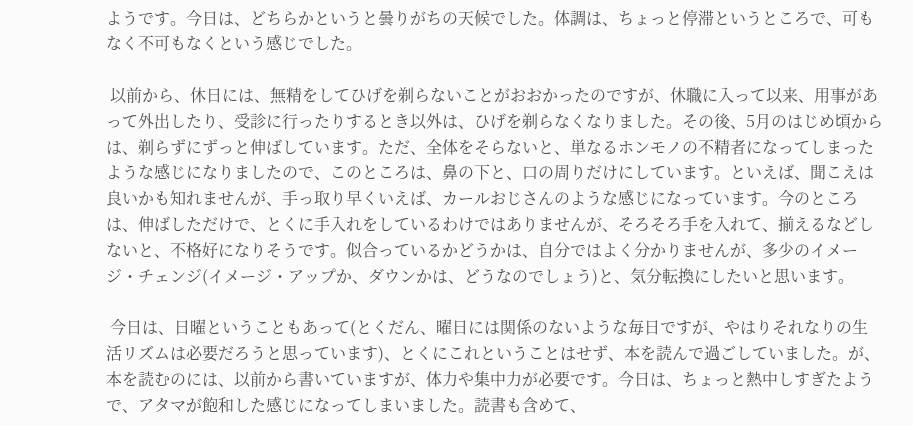ようです。今日は、どちらかというと曇りがちの天候でした。体調は、ちょっと停滞というところで、可もなく不可もなくという感じでした。

 以前から、休日には、無精をしてひげを剃らないことがおおかったのですが、休職に入って以来、用事があって外出したり、受診に行ったりするとき以外は、ひげを剃らなくなりました。その後、5月のはじめ頃からは、剃らずにずっと伸ばしています。ただ、全体をそらないと、単なるホンモノの不精者になってしまったような感じになりましたので、このところは、鼻の下と、口の周りだけにしています。といえば、聞こえは良いかも知れませんが、手っ取り早くいえば、カールおじさんのような感じになっています。今のところは、伸ばしただけで、とくに手入れをしているわけではありませんが、そろそろ手を入れて、揃えるなどしないと、不格好になりそうです。似合っているかどうかは、自分ではよく分かりませんが、多少のイメージ・チェンジ(イメージ・アップか、ダウンかは、どうなのでしょう)と、気分転換にしたいと思います。

 今日は、日曜ということもあって(とくだん、曜日には関係のないような毎日ですが、やはりそれなりの生活リズムは必要だろうと思っています)、とくにこれということはせず、本を読んで過ごしていました。が、本を読むのには、以前から書いていますが、体力や集中力が必要です。今日は、ちょっと熱中しすぎたようで、アタマが飽和した感じになってしまいました。読書も含めて、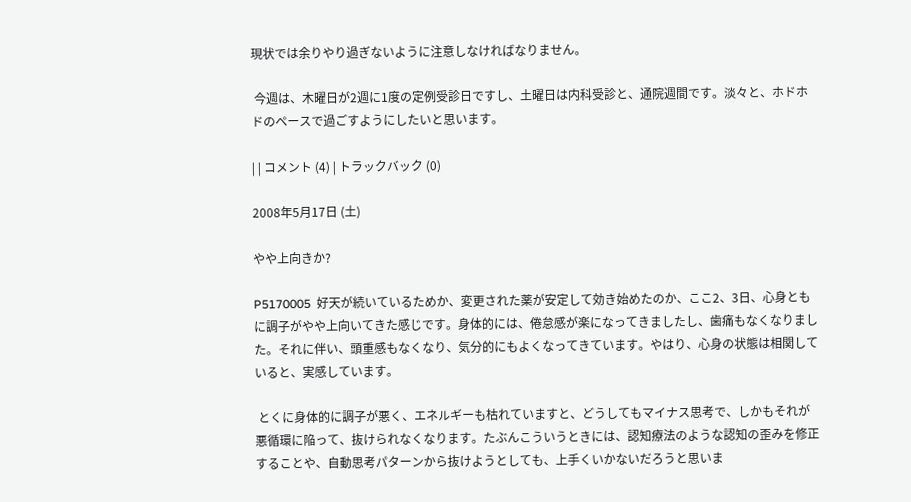現状では余りやり過ぎないように注意しなければなりません。

 今週は、木曜日が2週に1度の定例受診日ですし、土曜日は内科受診と、通院週間です。淡々と、ホドホドのペースで過ごすようにしたいと思います。

| | コメント (4) | トラックバック (0)

2008年5月17日 (土)

やや上向きか?

P5170005  好天が続いているためか、変更された薬が安定して効き始めたのか、ここ2、3日、心身ともに調子がやや上向いてきた感じです。身体的には、倦怠感が楽になってきましたし、歯痛もなくなりました。それに伴い、頭重感もなくなり、気分的にもよくなってきています。やはり、心身の状態は相関していると、実感しています。

 とくに身体的に調子が悪く、エネルギーも枯れていますと、どうしてもマイナス思考で、しかもそれが悪循環に陥って、抜けられなくなります。たぶんこういうときには、認知療法のような認知の歪みを修正することや、自動思考パターンから抜けようとしても、上手くいかないだろうと思いま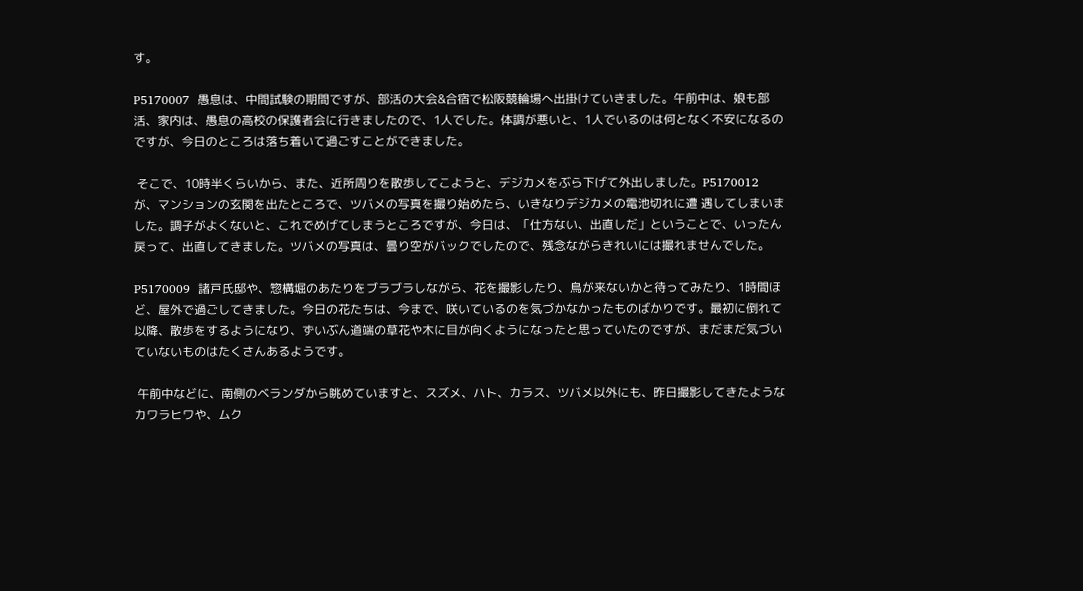す。

P5170007  愚息は、中間試験の期間ですが、部活の大会&合宿で松阪競輪場へ出掛けていきました。午前中は、娘も部活、家内は、愚息の高校の保護者会に行きましたので、1人でした。体調が悪いと、1人でいるのは何となく不安になるのですが、今日のところは落ち着いて過ごすことができました。

 そこで、10時半くらいから、また、近所周りを散歩してこようと、デジカメをぶら下げて外出しました。P5170012
が、マンションの玄関を出たところで、ツバメの写真を撮り始めたら、いきなりデジカメの電池切れに遭 遇してしまいました。調子がよくないと、これでめげてしまうところですが、今日は、「仕方ない、出直しだ」ということで、いったん戻って、出直してきました。ツバメの写真は、曇り空がバックでしたので、残念ながらきれいには撮れませんでした。

P5170009  諸戸氏邸や、惣構堀のあたりをブラブラしながら、花を撮影したり、鳥が来ないかと待ってみたり、1時間ほど、屋外で過ごしてきました。今日の花たちは、今まで、咲いているのを気づかなかったものばかりです。最初に倒れて以降、散歩をするようになり、ずいぶん道端の草花や木に目が向くようになったと思っていたのですが、まだまだ気づいていないものはたくさんあるようです。

 午前中などに、南側のベランダから眺めていますと、スズメ、ハト、カラス、ツバメ以外にも、昨日撮影してきたようなカワラヒワや、ムク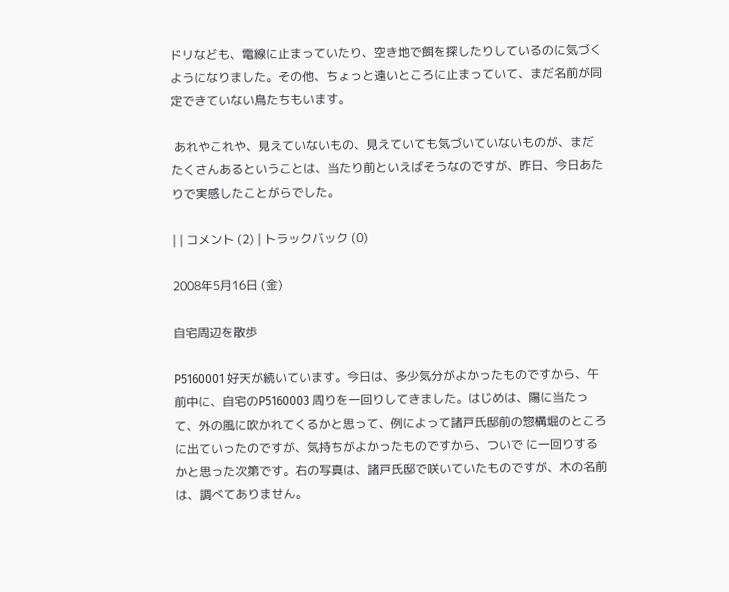ドリなども、電線に止まっていたり、空き地で餌を探したりしているのに気づくようになりました。その他、ちょっと遠いところに止まっていて、まだ名前が同定できていない鳥たちもいます。

 あれやこれや、見えていないもの、見えていても気づいていないものが、まだたくさんあるということは、当たり前といえばそうなのですが、昨日、今日あたりで実感したことがらでした。

| | コメント (2) | トラックバック (0)

2008年5月16日 (金)

自宅周辺を散歩

P5160001 好天が続いています。今日は、多少気分がよかったものですから、午前中に、自宅のP5160003 周りを一回りしてきました。はじめは、陽に当たって、外の風に吹かれてくるかと思って、例によって諸戸氏邸前の惣構堀のところに出ていったのですが、気持ちがよかったものですから、ついで に一回りするかと思った次第です。右の写真は、諸戸氏邸で咲いていたものですが、木の名前は、調べてありません。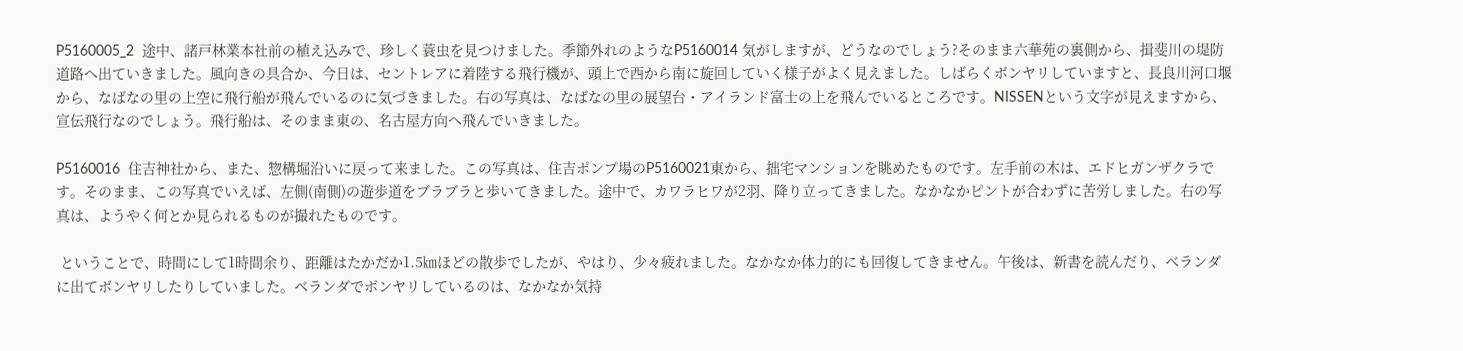P5160005_2  途中、諸戸林業本社前の植え込みで、珍しく蓑虫を見つけました。季節外れのようなP5160014 気がしますが、どうなのでしょう?そのまま六華苑の裏側から、揖斐川の堤防道路へ出ていきました。風向きの具合か、今日は、セントレアに着陸する飛行機が、頭上で西から南に旋回していく様子がよく見えました。しばらくボンヤリしていますと、長良川河口堰から、なばなの里の上空に飛行船が飛んでいるのに気づきました。右の写真は、なばなの里の展望台・アイランド富士の上を飛んでいるところです。NISSENという文字が見えますから、宣伝飛行なのでしょう。飛行船は、そのまま東の、名古屋方向へ飛んでいきました。

P5160016  住吉神社から、また、惣構堀沿いに戻って来ました。この写真は、住吉ポンプ場のP5160021東から、拙宅マンションを眺めたものです。左手前の木は、エドヒガンザクラです。そのまま、この写真でいえば、左側(南側)の遊歩道をブラブラと歩いてきました。途中で、カワラヒワが2羽、降り立ってきました。なかなかピントが合わずに苦労しました。右の写真は、ようやく何とか見られるものが撮れたものです。

 ということで、時間にして1時間余り、距離はたかだか1.5㎞ほどの散歩でしたが、やはり、少々疲れました。なかなか体力的にも回復してきません。午後は、新書を読んだり、ベランダに出てボンヤリしたりしていました。ベランダでボンヤリしているのは、なかなか気持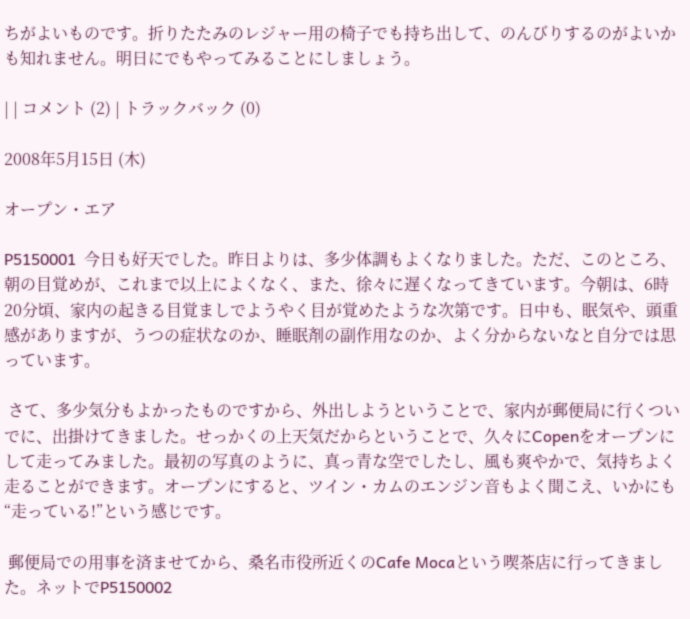ちがよいものです。折りたたみのレジャー用の椅子でも持ち出して、のんびりするのがよいかも知れません。明日にでもやってみることにしましょう。

| | コメント (2) | トラックバック (0)

2008年5月15日 (木)

オープン・エア

P5150001  今日も好天でした。昨日よりは、多少体調もよくなりました。ただ、このところ、朝の目覚めが、これまで以上によくなく、また、徐々に遅くなってきています。今朝は、6時20分頃、家内の起きる目覚ましでようやく目が覚めたような次第です。日中も、眠気や、頭重感がありますが、うつの症状なのか、睡眠剤の副作用なのか、よく分からないなと自分では思っています。

 さて、多少気分もよかったものですから、外出しようということで、家内が郵便局に行くついでに、出掛けてきました。せっかくの上天気だからということで、久々にCopenをオープンにして走ってみました。最初の写真のように、真っ青な空でしたし、風も爽やかで、気持ちよく走ることができます。オープンにすると、ツイン・カムのエンジン音もよく聞こえ、いかにも“走っている!”という感じです。

 郵便局での用事を済ませてから、桑名市役所近くのCafe Mocaという喫茶店に行ってきました。ネットでP5150002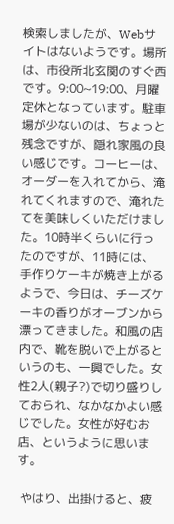検索しましたが、Webサイトはないようです。場所は、市役所北玄関のすぐ西です。9:00~19:00、月曜定休となっています。駐車場が少ないのは、ちょっと残念ですが、隠れ家風の良い感じです。コーヒーは、オーダーを入れてから、淹れてくれますので、淹れたてを美味しくいただけました。10時半くらいに行ったのですが、11時には、手作りケーキが焼き上がるようで、今日は、チーズケーキの香りがオーブンから漂ってきました。和風の店内で、靴を脱いで上がるというのも、一興でした。女性2人(親子?)で切り盛りしておられ、なかなかよい感じでした。女性が好むお店、というように思います。

 やはり、出掛けると、疲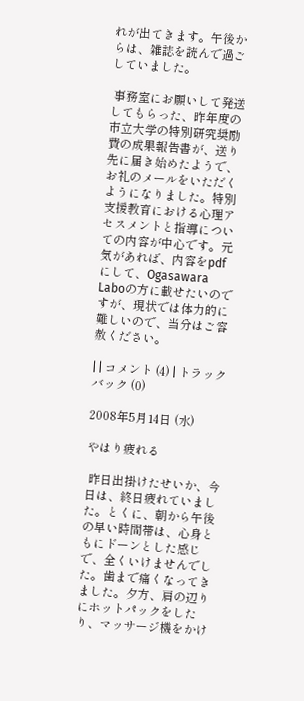れが出てきます。午後からは、雑誌を読んで過ごしていました。

 事務室にお願いして発送してもらった、昨年度の市立大学の特別研究奨励費の成果報告書が、送り先に届き始めたようで、お礼のメールをいただくようになりました。特別支援教育における心理アセスメントと指導についての内容が中心です。元気があれば、内容をpdfにして、Ogasawara Laboの方に載せたいのですが、現状では体力的に難しいので、当分はご容赦ください。

| | コメント (4) | トラックバック (0)

2008年5月14日 (水)

やはり疲れる

 昨日出掛けたせいか、今日は、終日疲れていました。とくに、朝から午後の早い時間帯は、心身ともにドーンとした感じで、全くいけませんでした。歯まで痛くなってきました。夕方、肩の辺りにホットパックをしたり、マッサージ機をかけ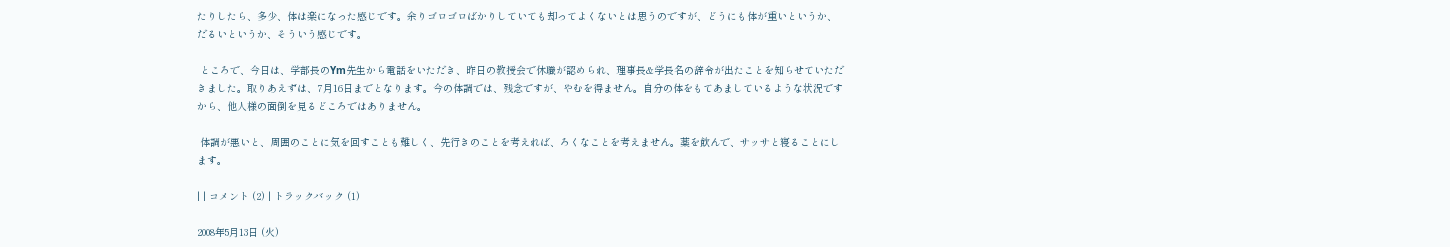たりしたら、多少、体は楽になった感じです。余りゴロゴロばかりしていても却ってよくないとは思うのですが、どうにも体が重いというか、だるいというか、そういう感じです。

 ところで、今日は、学部長のYm先生から電話をいただき、昨日の教授会で休職が認められ、理事長&学長名の辞令が出たことを知らせていただきました。取りあえずは、7月16日までとなります。今の体調では、残念ですが、やむを得ません。自分の体をもてあましているような状況ですから、他人様の面倒を見るどころではありません。

 体調が悪いと、周囲のことに気を回すことも難しく、先行きのことを考えれば、ろくなことを考えません。薬を飲んで、サッサと寝ることにします。

| | コメント (2) | トラックバック (1)

2008年5月13日 (火)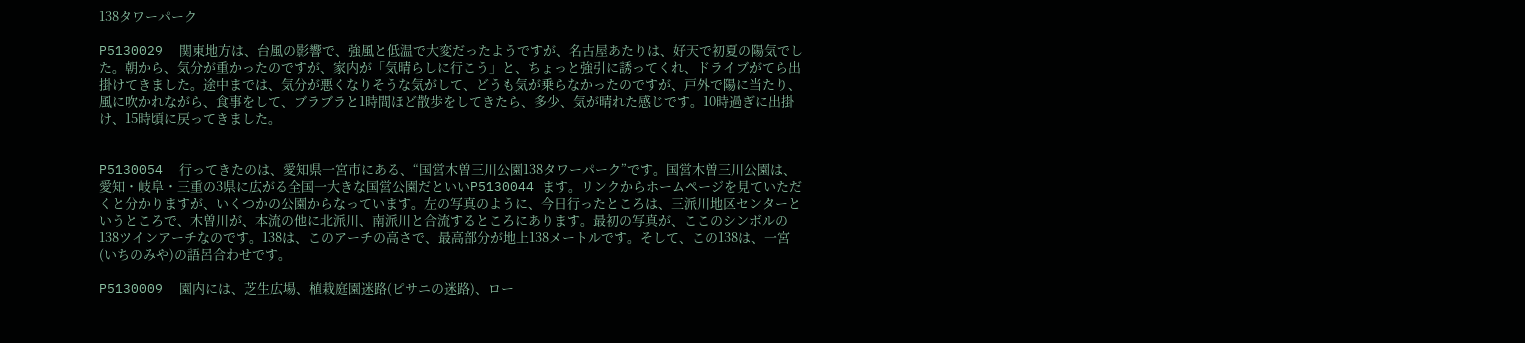138タワーパーク

P5130029  関東地方は、台風の影響で、強風と低温で大変だったようですが、名古屋あたりは、好天で初夏の陽気でした。朝から、気分が重かったのですが、家内が「気晴らしに行こう」と、ちょっと強引に誘ってくれ、ドライブがてら出掛けてきました。途中までは、気分が悪くなりそうな気がして、どうも気が乗らなかったのですが、戸外で陽に当たり、風に吹かれながら、食事をして、ブラブラと1時間ほど散歩をしてきたら、多少、気が晴れた感じです。10時過ぎに出掛け、15時頃に戻ってきました。


P5130054  行ってきたのは、愛知県一宮市にある、“国営木曽三川公園138タワーパーク”です。国営木曽三川公園は、愛知・岐阜・三重の3県に広がる全国一大きな国営公園だといいP5130044 ます。リンクからホームページを見ていただくと分かりますが、いくつかの公園からなっています。左の写真のように、今日行ったところは、三派川地区センターというところで、木曽川が、本流の他に北派川、南派川と合流するところにあります。最初の写真が、ここのシンボルの138ツインアーチなのです。138は、このアーチの高さで、最高部分が地上138メートルです。そして、この138は、一宮(いちのみや)の語呂合わせです。

P5130009  園内には、芝生広場、植栽庭園迷路(ピサニの迷路)、ロー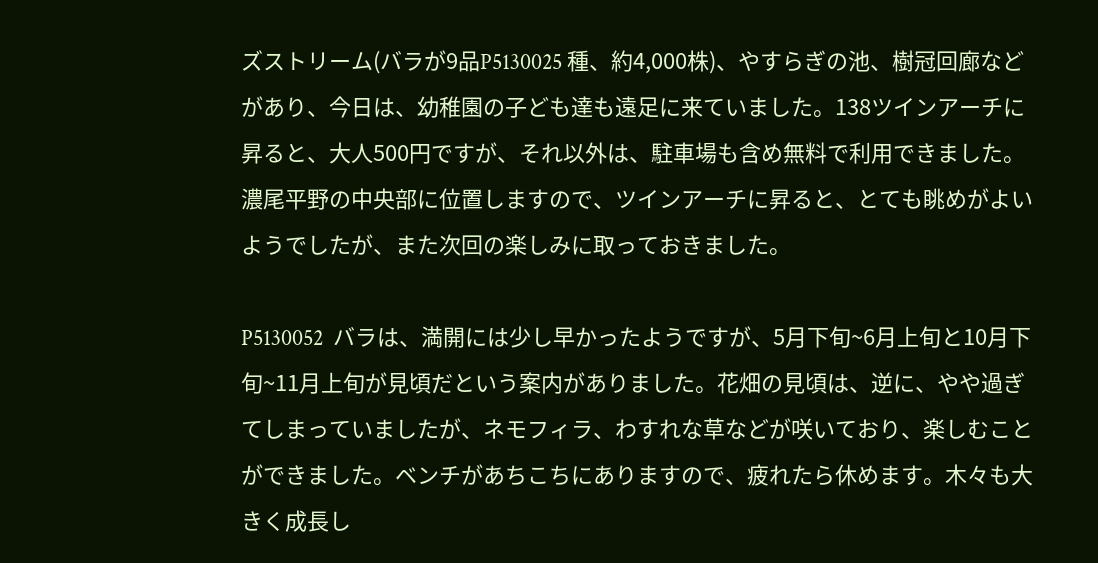ズストリーム(バラが9品P5130025 種、約4,000株)、やすらぎの池、樹冠回廊などがあり、今日は、幼稚園の子ども達も遠足に来ていました。138ツインアーチに昇ると、大人500円ですが、それ以外は、駐車場も含め無料で利用できました。濃尾平野の中央部に位置しますので、ツインアーチに昇ると、とても眺めがよいようでしたが、また次回の楽しみに取っておきました。

P5130052  バラは、満開には少し早かったようですが、5月下旬~6月上旬と10月下旬~11月上旬が見頃だという案内がありました。花畑の見頃は、逆に、やや過ぎてしまっていましたが、ネモフィラ、わすれな草などが咲いており、楽しむことができました。ベンチがあちこちにありますので、疲れたら休めます。木々も大きく成長し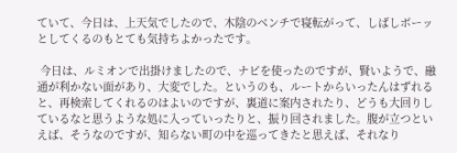ていて、今日は、上天気でしたので、木陰のベンチで寝転がって、しばしボーッとしてくるのもとても気持ちよかったです。

 今日は、ルミオンで出掛けましたので、ナビを使ったのですが、賢いようで、融通が利かない面があり、大変でした。というのも、ルートからいったんはずれると、再検索してくれるのはよいのですが、裏道に案内されたり、どうも大回りしているなと思うような処に入っていったりと、振り回されました。腹が立つといえば、そうなのですが、知らない町の中を巡ってきたと思えば、それなり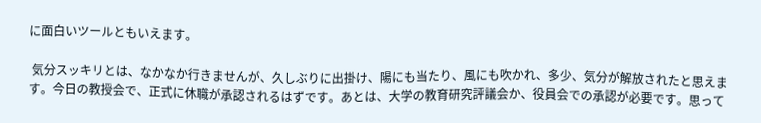に面白いツールともいえます。

 気分スッキリとは、なかなか行きませんが、久しぶりに出掛け、陽にも当たり、風にも吹かれ、多少、気分が解放されたと思えます。今日の教授会で、正式に休職が承認されるはずです。あとは、大学の教育研究評議会か、役員会での承認が必要です。思って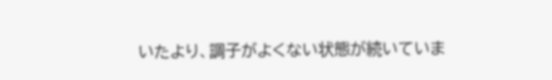いたより、調子がよくない状態が続いていま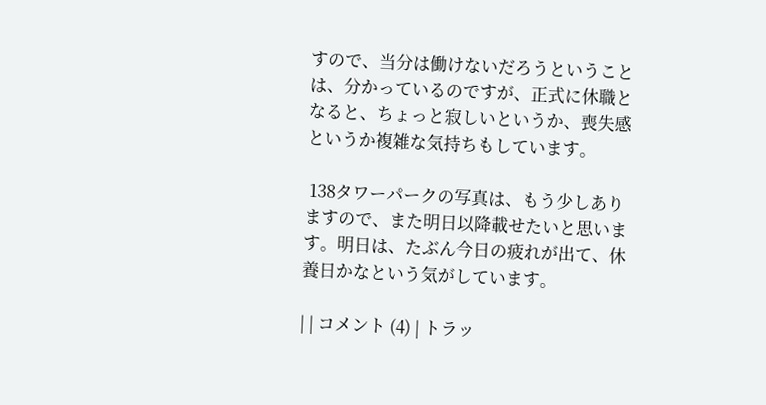すので、当分は働けないだろうということは、分かっているのですが、正式に休職となると、ちょっと寂しいというか、喪失感というか複雑な気持ちもしています。

 138タワーパークの写真は、もう少しありますので、また明日以降載せたいと思います。明日は、たぶん今日の疲れが出て、休養日かなという気がしています。

| | コメント (4) | トラッ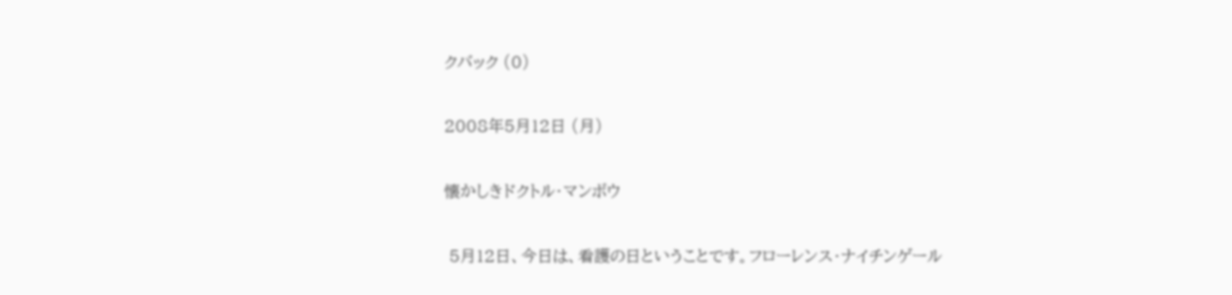クバック (0)

2008年5月12日 (月)

懐かしきドクトル・マンボウ

 5月12日、今日は、看護の日ということです。フローレンス・ナイチンゲール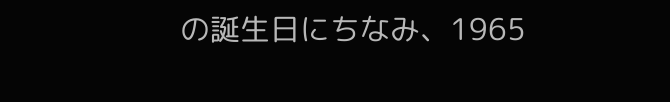の誕生日にちなみ、1965